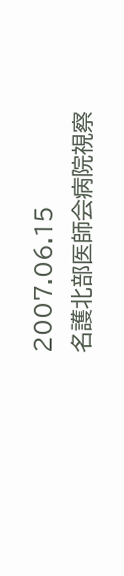2007.06.15
名護北部医師会病院視察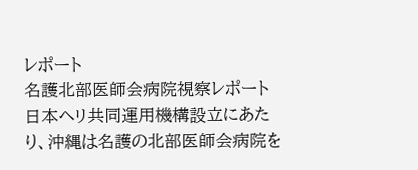レポート
名護北部医師会病院視察レポート 日本ヘリ共同運用機構設立にあたり、沖縄は名護の北部医師会病院を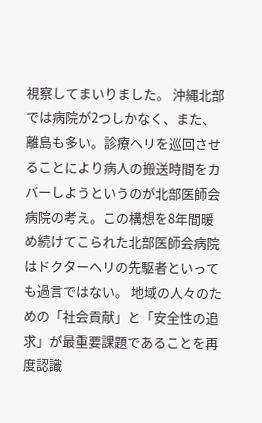視察してまいりました。 沖縄北部では病院が2つしかなく、また、離島も多い。診療ヘリを巡回させることにより病人の搬送時間をカバーしようというのが北部医師会病院の考え。この構想を8年間暖め続けてこられた北部医師会病院はドクターヘリの先駆者といっても過言ではない。 地域の人々のための「社会貢献」と「安全性の追求」が最重要課題であることを再度認識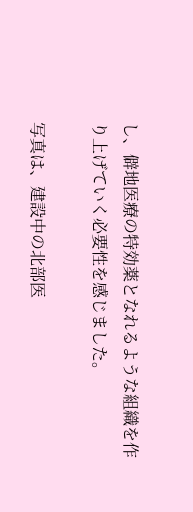し、僻地医療の特効薬となれるような組織を作り上げていく必要性を感じました。

写真は、建設中の北部医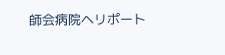師会病院ヘリポート